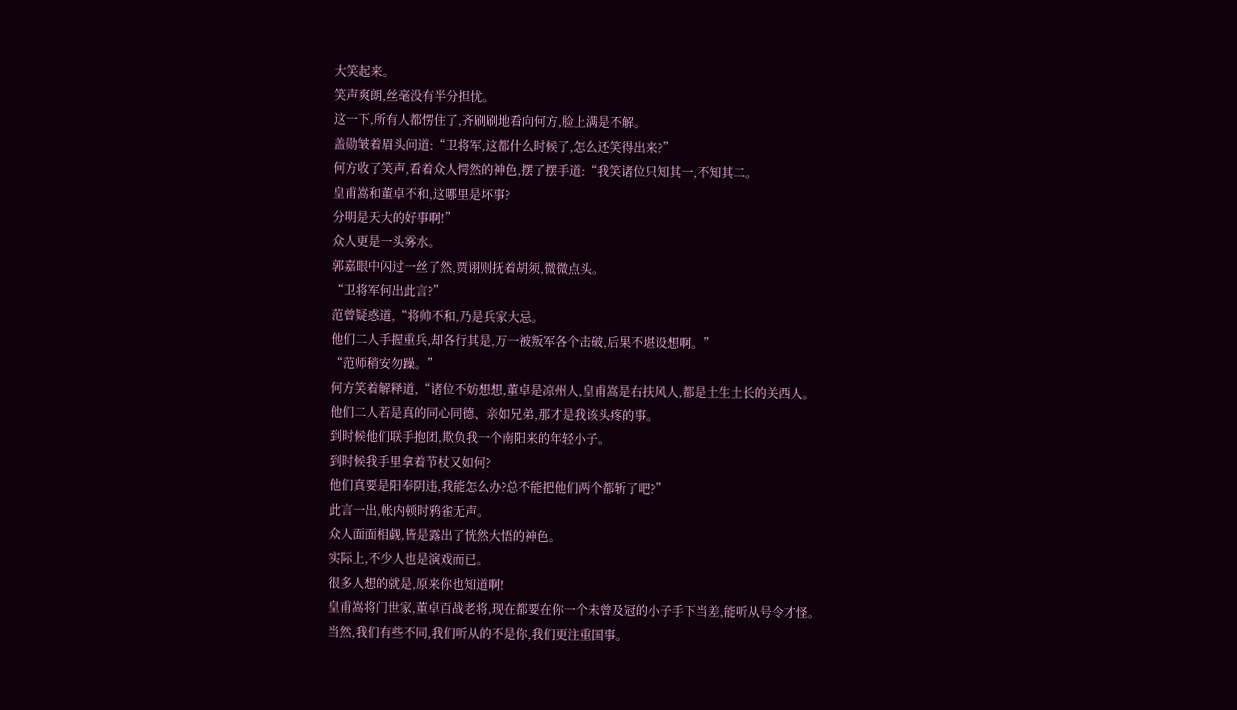大笑起来。
笑声爽朗,丝毫没有半分担忧。
这一下,所有人都愣住了,齐刷刷地看向何方,脸上满是不解。
盖勋皱着眉头问道:“卫将军,这都什么时候了,怎么还笑得出来?”
何方收了笑声,看着众人愕然的神色,摆了摆手道:“我笑诸位只知其一,不知其二。
皇甫嵩和董卓不和,这哪里是坏事?
分明是天大的好事啊!”
众人更是一头雾水。
郭嘉眼中闪过一丝了然,贾诩则抚着胡须,微微点头。
“卫将军何出此言?”
范曾疑惑道,“将帅不和,乃是兵家大忌。
他们二人手握重兵,却各行其是,万一被叛军各个击破,后果不堪设想啊。”
“范师稍安勿躁。”
何方笑着解释道,“诸位不妨想想,董卓是凉州人,皇甫嵩是右扶风人,都是土生土长的关西人。
他们二人若是真的同心同德、亲如兄弟,那才是我该头疼的事。
到时候他们联手抱团,欺负我一个南阳来的年轻小子。
到时候我手里拿着节杖又如何?
他们真要是阳奉阴违,我能怎么办?总不能把他们两个都斩了吧?”
此言一出,帐内顿时鸦雀无声。
众人面面相觑,皆是露出了恍然大悟的神色。
实际上,不少人也是演戏而已。
很多人想的就是,原来你也知道啊!
皇甫嵩将门世家,董卓百战老将,现在都要在你一个未曾及冠的小子手下当差,能听从号令才怪。
当然,我们有些不同,我们听从的不是你,我们更注重国事。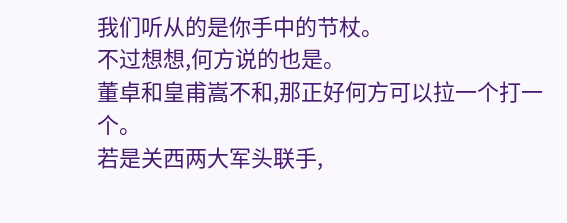我们听从的是你手中的节杖。
不过想想,何方说的也是。
董卓和皇甫嵩不和,那正好何方可以拉一个打一个。
若是关西两大军头联手,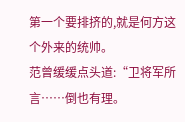第一个要排挤的,就是何方这个外来的统帅。
范曾缓缓点头道:“卫将军所言……倒也有理。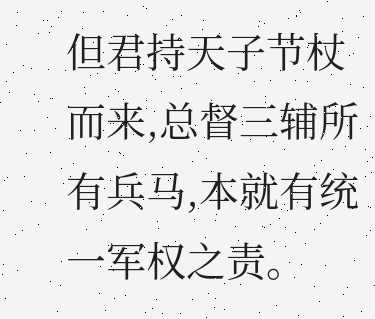但君持天子节杖而来,总督三辅所有兵马,本就有统一军权之责。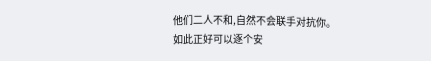他们二人不和,自然不会联手对抗你。
如此正好可以逐个安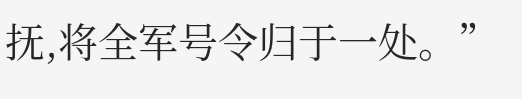抚,将全军号令归于一处。”